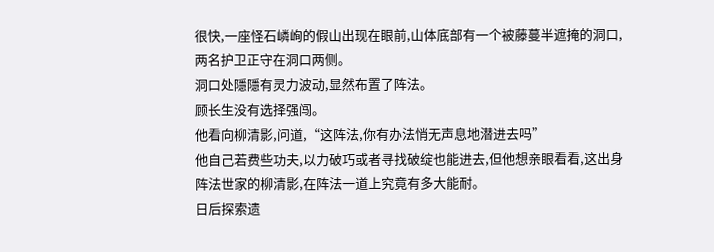很快,一座怪石嶙峋的假山出现在眼前,山体底部有一个被藤蔓半遮掩的洞口,两名护卫正守在洞口两侧。
洞口处隱隱有灵力波动,显然布置了阵法。
顾长生没有选择强闯。
他看向柳清影,问道,“这阵法,你有办法悄无声息地潜进去吗”
他自己若费些功夫,以力破巧或者寻找破绽也能进去,但他想亲眼看看,这出身阵法世家的柳清影,在阵法一道上究竟有多大能耐。
日后探索遗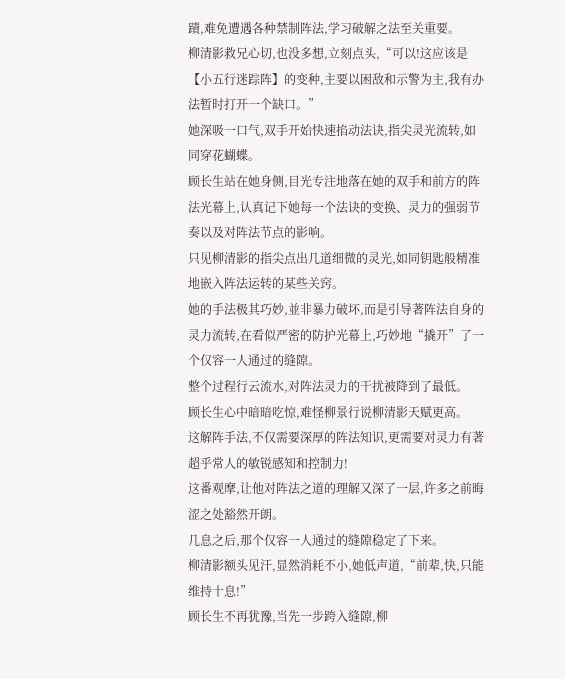蹟,难免遭遇各种禁制阵法,学习破解之法至关重要。
柳清影救兄心切,也没多想,立刻点头,“可以!这应该是【小五行迷踪阵】的变种,主要以困敌和示警为主,我有办法暂时打开一个缺口。”
她深吸一口气,双手开始快速掐动法诀,指尖灵光流转,如同穿花蝴蝶。
顾长生站在她身侧,目光专注地落在她的双手和前方的阵法光幕上,认真记下她每一个法诀的变换、灵力的强弱节奏以及对阵法节点的影响。
只见柳清影的指尖点出几道细微的灵光,如同钥匙般精准地嵌入阵法运转的某些关窍。
她的手法极其巧妙,並非暴力破坏,而是引导著阵法自身的灵力流转,在看似严密的防护光幕上,巧妙地“撬开”了一个仅容一人通过的缝隙。
整个过程行云流水,对阵法灵力的干扰被降到了最低。
顾长生心中暗暗吃惊,难怪柳景行说柳清影天赋更高。
这解阵手法,不仅需要深厚的阵法知识,更需要对灵力有著超乎常人的敏锐感知和控制力!
这番观摩,让他对阵法之道的理解又深了一层,许多之前晦涩之处豁然开朗。
几息之后,那个仅容一人通过的缝隙稳定了下来。
柳清影额头见汗,显然消耗不小,她低声道,“前辈,快,只能维持十息!”
顾长生不再犹豫,当先一步跨入缝隙,柳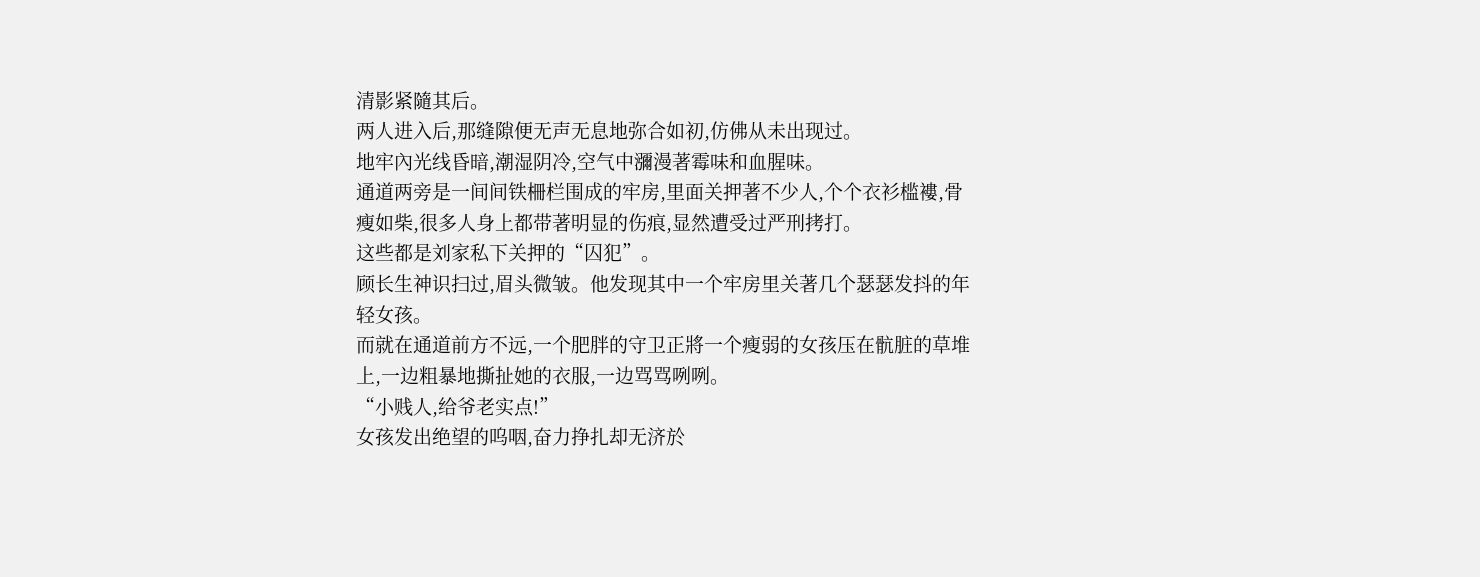清影紧隨其后。
两人进入后,那缝隙便无声无息地弥合如初,仿佛从未出现过。
地牢內光线昏暗,潮湿阴冷,空气中瀰漫著霉味和血腥味。
通道两旁是一间间铁柵栏围成的牢房,里面关押著不少人,个个衣衫槛褸,骨瘦如柴,很多人身上都带著明显的伤痕,显然遭受过严刑拷打。
这些都是刘家私下关押的“囚犯”。
顾长生神识扫过,眉头微皱。他发现其中一个牢房里关著几个瑟瑟发抖的年轻女孩。
而就在通道前方不远,一个肥胖的守卫正將一个瘦弱的女孩压在骯脏的草堆上,一边粗暴地撕扯她的衣服,一边骂骂咧咧。
“小贱人,给爷老实点!”
女孩发出绝望的呜咽,奋力挣扎却无济於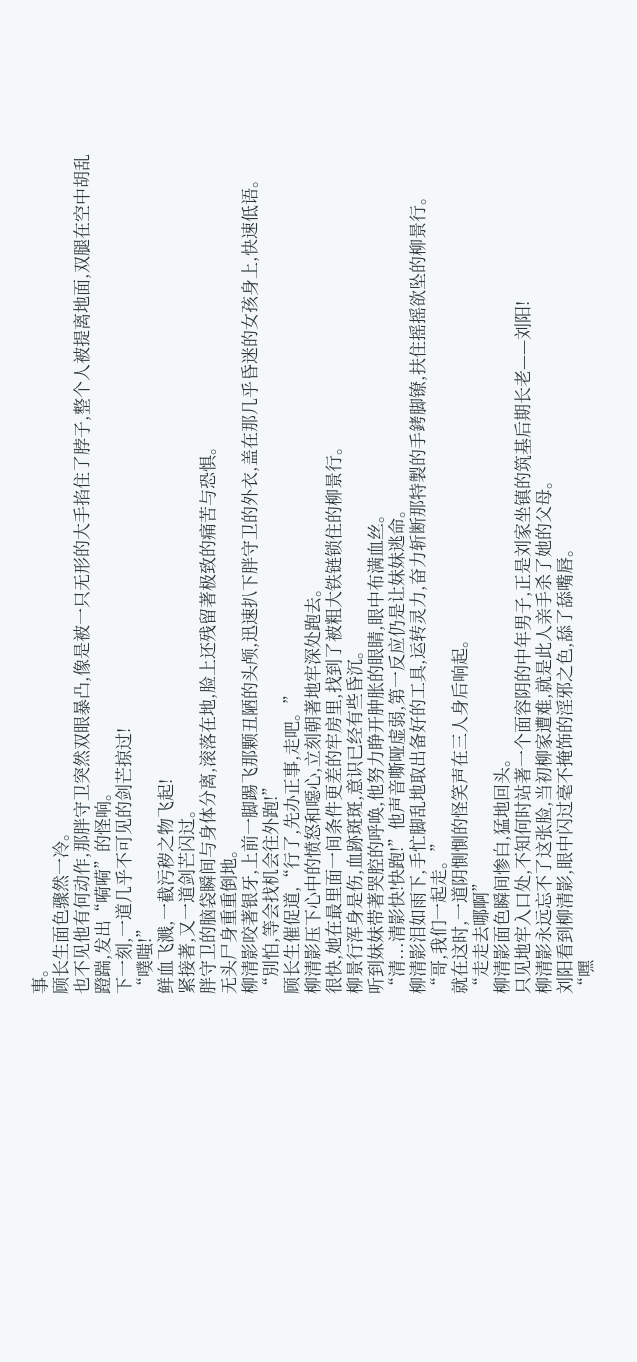事。
顾长生面色骤然一冷。
也不见他有何动作,那胖守卫突然双眼暴凸,像是被一只无形的大手掐住了脖子,整个人被提离地面,双腿在空中胡乱蹬踹,发出“嗬嗬”的怪响。
下一刻,一道几乎不可见的剑芒掠过!
“噗嗤!”
鲜血飞溅,一截污秽之物飞起!
紧接著,又一道剑芒闪过。
胖守卫的脑袋瞬间与身体分离,滚落在地,脸上还残留著极致的痛苦与恐惧。
无头尸身重重倒地。
柳清影咬著银牙,上前一脚踢飞那颗丑陋的头颅,迅速扒下胖守卫的外衣,盖在那几乎昏迷的女孩身上,快速低语。
“別怕,等会找机会往外跑!”
顾长生催促道,“行了,先办正事,走吧。”
柳清影压下心中的愤怒和噁心,立刻朝著地牢深处跑去。
很快,她在最里面一间条件更差的牢房里,找到了被粗大铁链锁住的柳景行。
柳景行浑身是伤,血跡斑斑,意识已经有些昏沉。
听到妹妹带著哭腔的呼唤,他努力睁开肿胀的眼睛,眼中布满血丝。
“清...清影快!快跑!”他声音嘶哑虚弱,第一反应仍是让妹妹逃命。
柳清影泪如雨下,手忙脚乱地取出备好的工具,运转灵力,奋力斩断那特製的手銬脚镣,扶住摇摇欲坠的柳景行。
“哥,我们一起走。”
就在这时,一道阴惻惻的怪笑声在三人身后响起。
“走走去哪啊”
柳清影面色瞬间惨白,猛地回头。
只见地牢入口处,不知何时站著一个面容阴的中年男子,正是刘家坐镇的筑基后期长老——刘阳!
柳清影永远忘不了这张脸,当初柳家遭难,就是此人亲手杀了她的父母。
刘阳看到柳清影,眼中闪过毫不掩饰的淫邪之色,舔了舔嘴唇。
“嘿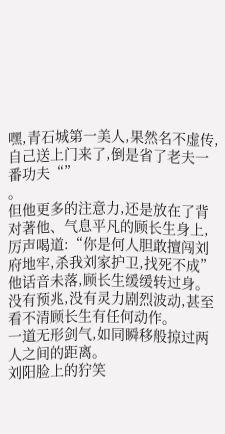嘿,青石城第一美人,果然名不虚传,自己送上门来了,倒是省了老夫一番功夫“”
。
但他更多的注意力,还是放在了背对著他、气息平凡的顾长生身上,厉声喝道:“你是何人胆敢擅闯刘府地牢,杀我刘家护卫,找死不成”
他话音未落,顾长生缓缓转过身。
没有预兆,没有灵力剧烈波动,甚至看不清顾长生有任何动作。
一道无形剑气,如同瞬移般掠过两人之间的距离。
刘阳脸上的狞笑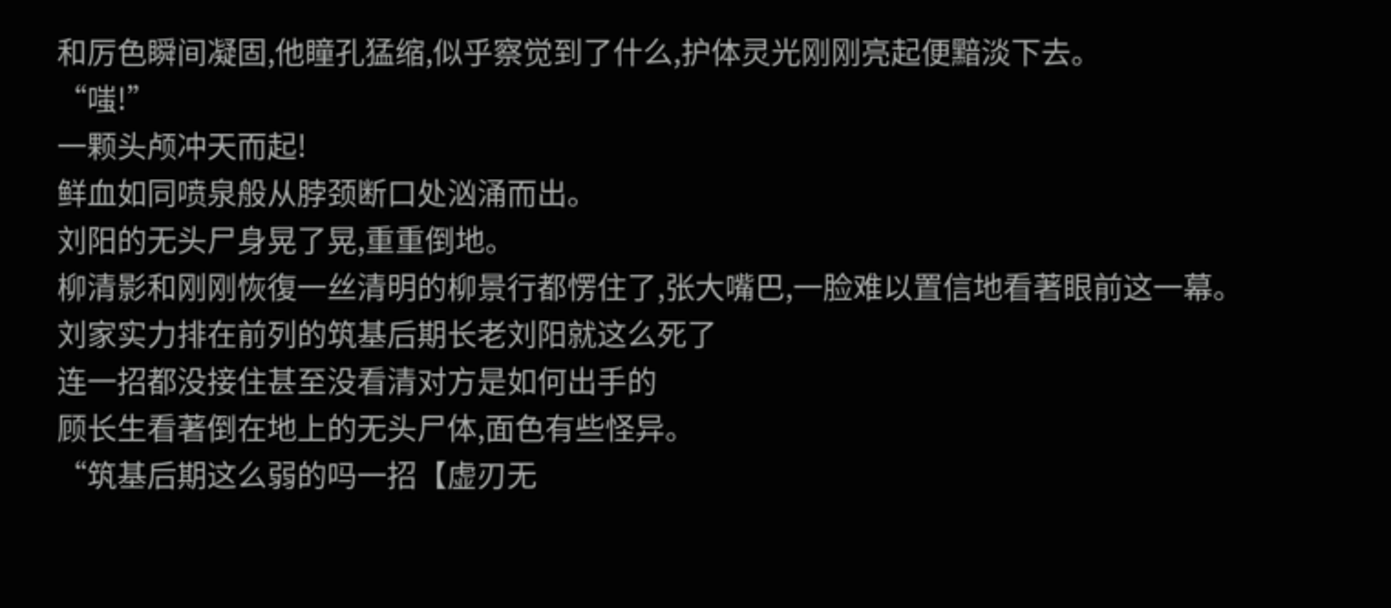和厉色瞬间凝固,他瞳孔猛缩,似乎察觉到了什么,护体灵光刚刚亮起便黯淡下去。
“嗤!”
一颗头颅冲天而起!
鲜血如同喷泉般从脖颈断口处汹涌而出。
刘阳的无头尸身晃了晃,重重倒地。
柳清影和刚刚恢復一丝清明的柳景行都愣住了,张大嘴巴,一脸难以置信地看著眼前这一幕。
刘家实力排在前列的筑基后期长老刘阳就这么死了
连一招都没接住甚至没看清对方是如何出手的
顾长生看著倒在地上的无头尸体,面色有些怪异。
“筑基后期这么弱的吗一招【虚刃无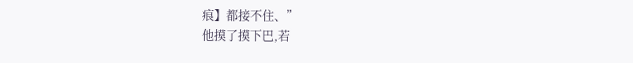痕】都接不住、”
他摸了摸下巴,若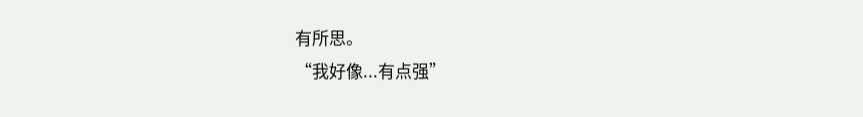有所思。
“我好像...有点强”